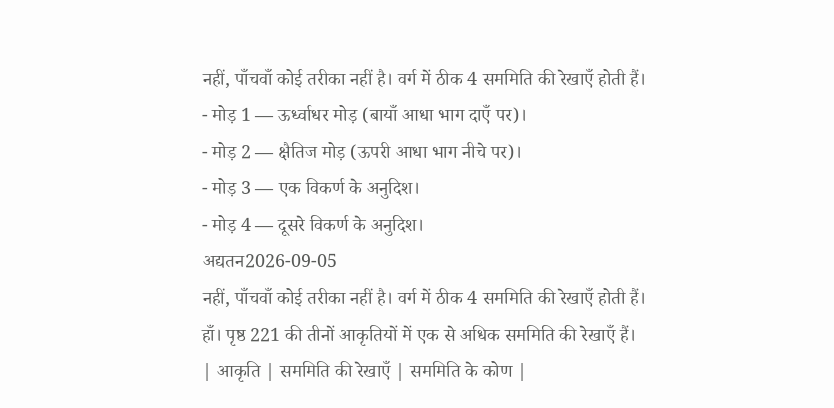नहीं, पाँचवाँ कोई तरीका नहीं है। वर्ग में ठीक 4 सममिति की रेखाएँ होती हैं।
- मोड़ 1 — ऊर्ध्वाधर मोड़ (बायाँ आधा भाग दाएँ पर)।
- मोड़ 2 — क्षैतिज मोड़ (ऊपरी आधा भाग नीचे पर)।
- मोड़ 3 — एक विकर्ण के अनुदिश।
- मोड़ 4 — दूसरे विकर्ण के अनुदिश।
अद्यतन2026-09-05
नहीं, पाँचवाँ कोई तरीका नहीं है। वर्ग में ठीक 4 सममिति की रेखाएँ होती हैं।
हाँ। पृष्ठ 221 की तीनों आकृतियों में एक से अधिक सममिति की रेखाएँ हैं।
| आकृति | सममिति की रेखाएँ | सममिति के कोण |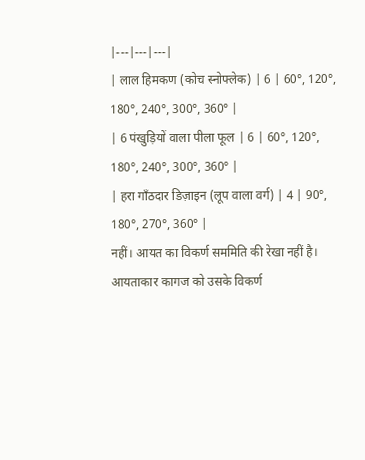|---|---|---|
| लाल हिमकण (कोच स्नोफ्लेक) | 6 | 60°, 120°, 180°, 240°, 300°, 360° |
| 6 पंखुड़ियों वाला पीला फूल | 6 | 60°, 120°, 180°, 240°, 300°, 360° |
| हरा गाँठदार डिज़ाइन (लूप वाला वर्ग) | 4 | 90°, 180°, 270°, 360° |
नहीं। आयत का विकर्ण सममिति की रेखा नहीं है।
आयताकार कागज को उसके विकर्ण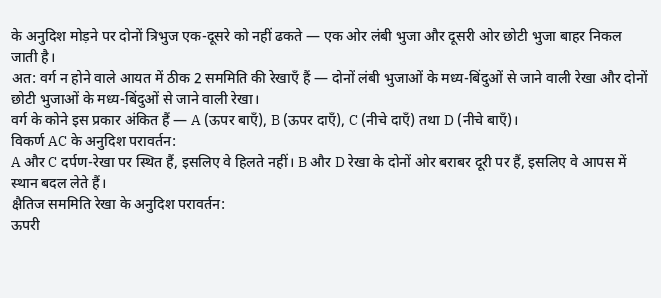के अनुदिश मोड़ने पर दोनों त्रिभुज एक-दूसरे को नहीं ढकते — एक ओर लंबी भुजा और दूसरी ओर छोटी भुजा बाहर निकल जाती है।
अत: वर्ग न होने वाले आयत में ठीक 2 सममिति की रेखाएँ हैं — दोनों लंबी भुजाओं के मध्य-बिंदुओं से जाने वाली रेखा और दोनों छोटी भुजाओं के मध्य-बिंदुओं से जाने वाली रेखा।
वर्ग के कोने इस प्रकार अंकित हैं — A (ऊपर बाएँ), B (ऊपर दाएँ), C (नीचे दाएँ) तथा D (नीचे बाएँ)।
विकर्ण AC के अनुदिश परावर्तन:
A और C दर्पण-रेखा पर स्थित हैं, इसलिए वे हिलते नहीं। B और D रेखा के दोनों ओर बराबर दूरी पर हैं, इसलिए वे आपस में स्थान बदल लेते हैं।
क्षैतिज सममिति रेखा के अनुदिश परावर्तन:
ऊपरी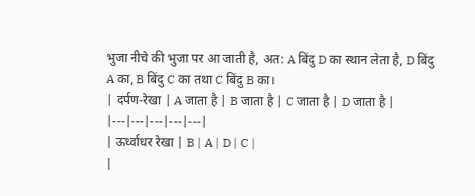भुजा नीचे की भुजा पर आ जाती है, अत: A बिंदु D का स्थान लेता है, D बिंदु A का, B बिंदु C का तथा C बिंदु B का।
| दर्पण-रेखा | A जाता है | B जाता है | C जाता है | D जाता है |
|---|---|---|---|---|
| ऊर्ध्वाधर रेखा | B | A | D | C |
|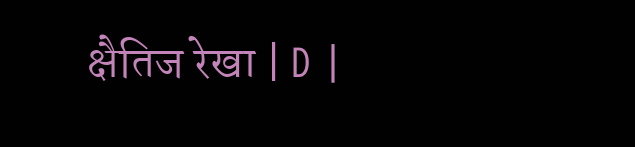क्षैतिज रेखा | D |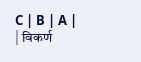C | B | A |
| विकर्ण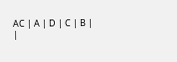AC | A | D | C | B |
|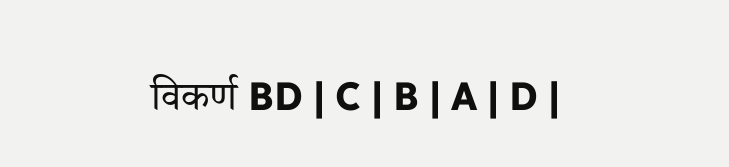विकर्ण BD | C | B | A | D |